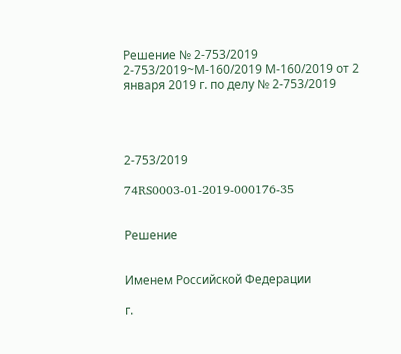Решение № 2-753/2019 2-753/2019~М-160/2019 М-160/2019 от 2 января 2019 г. по делу № 2-753/2019




2-753/2019

74RS0003-01-2019-000176-35


Решение


Именем Российской Федерации

г.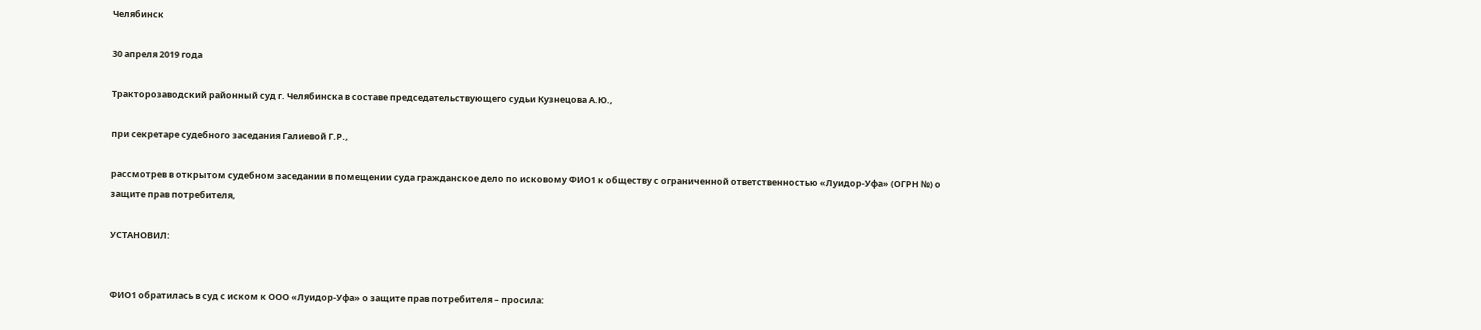Челябинск

30 апреля 2019 года

Тракторозаводский районный суд г. Челябинска в составе председательствующего судьи Кузнецова А.Ю.,

при секретаре судебного заседания Галиевой Г.Р.,

рассмотрев в открытом судебном заседании в помещении суда гражданское дело по исковому ФИО1 к обществу с ограниченной ответственностью «Луидор-Уфа» (ОГРН №) о защите прав потребителя,

УСТАНОВИЛ:


ФИО1 обратилась в суд с иском к ООО «Луидор-Уфа» о защите прав потребителя – просила: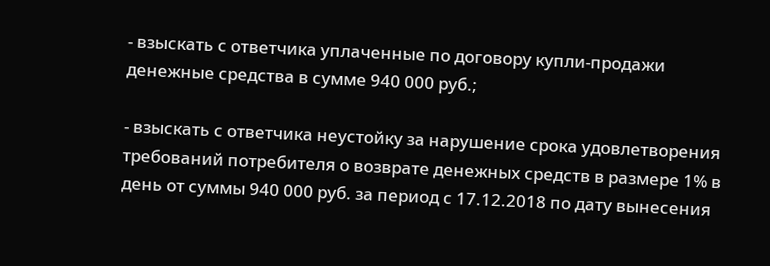- взыскать с ответчика уплаченные по договору купли-продажи денежные средства в сумме 940 000 руб.;

- взыскать с ответчика неустойку за нарушение срока удовлетворения требований потребителя о возврате денежных средств в размере 1% в день от суммы 940 000 руб. за период с 17.12.2018 по дату вынесения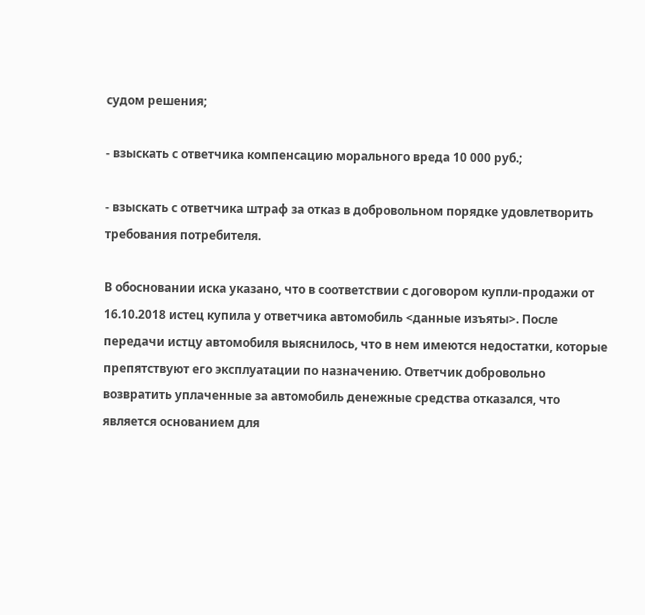судом решения;

- взыскать с ответчика компенсацию морального вреда 10 000 руб.;

- взыскать с ответчика штраф за отказ в добровольном порядке удовлетворить требования потребителя.

В обосновании иска указано, что в соответствии с договором купли-продажи от 16.10.2018 истец купила у ответчика автомобиль <данные изъяты>. После передачи истцу автомобиля выяснилось, что в нем имеются недостатки, которые препятствуют его эксплуатации по назначению. Ответчик добровольно возвратить уплаченные за автомобиль денежные средства отказался, что является основанием для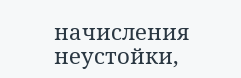начисления неустойки,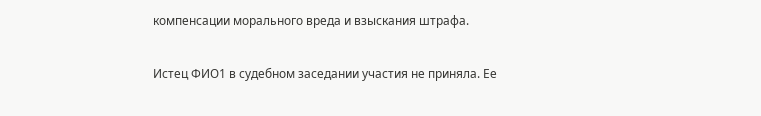компенсации морального вреда и взыскания штрафа.

Истец ФИО1 в судебном заседании участия не приняла. Ее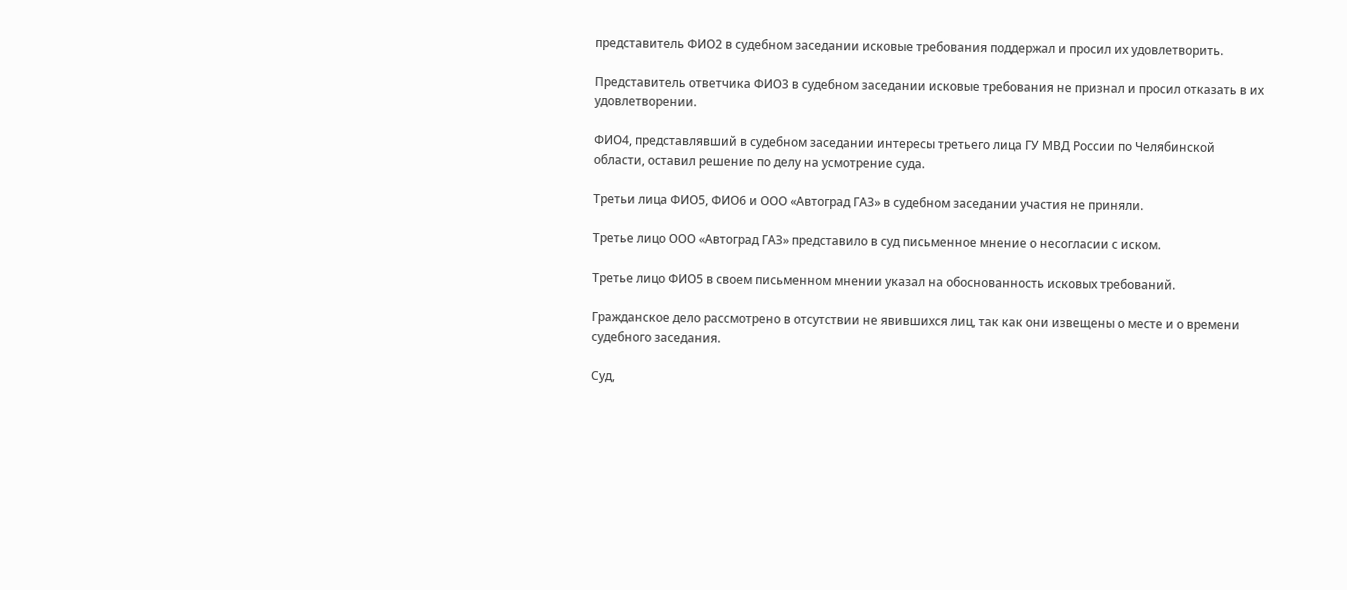представитель ФИО2 в судебном заседании исковые требования поддержал и просил их удовлетворить.

Представитель ответчика ФИО3 в судебном заседании исковые требования не признал и просил отказать в их удовлетворении.

ФИО4, представлявший в судебном заседании интересы третьего лица ГУ МВД России по Челябинской области, оставил решение по делу на усмотрение суда.

Третьи лица ФИО5, ФИО6 и ООО «Автоград ГАЗ» в судебном заседании участия не приняли.

Третье лицо ООО «Автоград ГАЗ» представило в суд письменное мнение о несогласии с иском.

Третье лицо ФИО5 в своем письменном мнении указал на обоснованность исковых требований.

Гражданское дело рассмотрено в отсутствии не явившихся лиц, так как они извещены о месте и о времени судебного заседания.

Суд,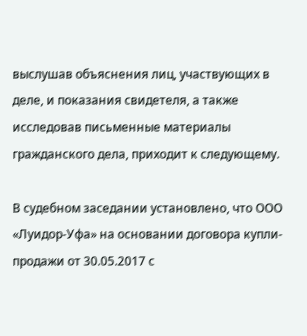выслушав объяснения лиц, участвующих в деле, и показания свидетеля, а также исследовав письменные материалы гражданского дела, приходит к следующему.

В судебном заседании установлено, что ООО «Луидор-Уфа» на основании договора купли-продажи от 30.05.2017 с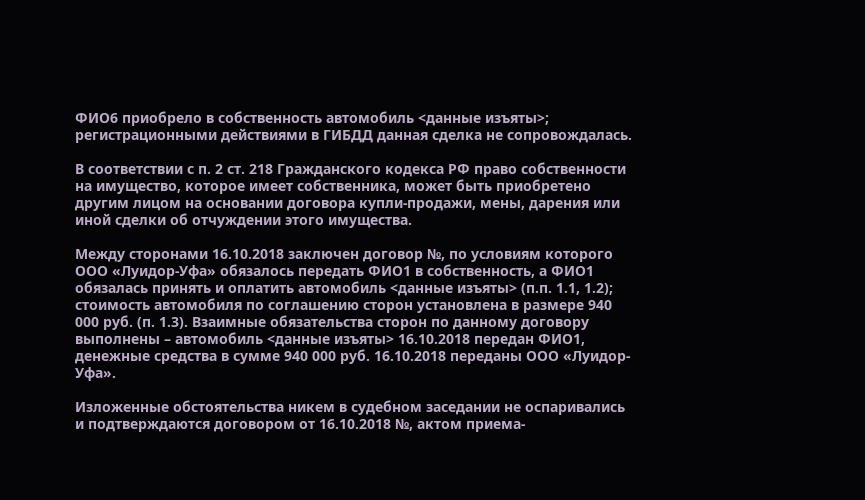ФИО6 приобрело в собственность автомобиль <данные изъяты>; регистрационными действиями в ГИБДД данная сделка не сопровождалась.

В соответствии с п. 2 ст. 218 Гражданского кодекса РФ право собственности на имущество, которое имеет собственника, может быть приобретено другим лицом на основании договора купли-продажи, мены, дарения или иной сделки об отчуждении этого имущества.

Между сторонами 16.10.2018 заключен договор №, по условиям которого ООО «Луидор-Уфа» обязалось передать ФИО1 в собственность, а ФИО1 обязалась принять и оплатить автомобиль <данные изъяты> (п.п. 1.1, 1.2); стоимость автомобиля по соглашению сторон установлена в размере 940 000 руб. (п. 1.3). Взаимные обязательства сторон по данному договору выполнены – автомобиль <данные изъяты> 16.10.2018 передан ФИО1, денежные средства в сумме 940 000 руб. 16.10.2018 переданы ООО «Луидор-Уфа».

Изложенные обстоятельства никем в судебном заседании не оспаривались и подтверждаются договором от 16.10.2018 №, актом приема-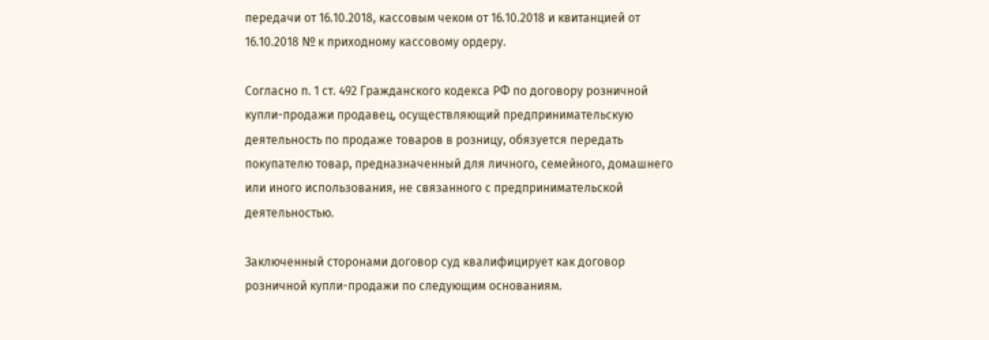передачи от 16.10.2018, кассовым чеком от 16.10.2018 и квитанцией от 16.10.2018 № к приходному кассовому ордеру.

Согласно п. 1 ст. 492 Гражданского кодекса РФ по договору розничной купли-продажи продавец, осуществляющий предпринимательскую деятельность по продаже товаров в розницу, обязуется передать покупателю товар, предназначенный для личного, семейного, домашнего или иного использования, не связанного с предпринимательской деятельностью.

Заключенный сторонами договор суд квалифицирует как договор розничной купли-продажи по следующим основаниям.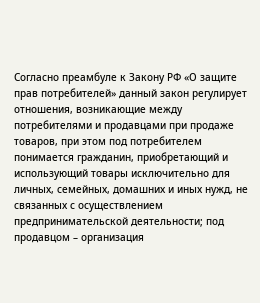Согласно преамбуле к Закону РФ «О защите прав потребителей» данный закон регулирует отношения, возникающие между потребителями и продавцами при продаже товаров, при этом под потребителем понимается гражданин, приобретающий и использующий товары исключительно для личных, семейных, домашних и иных нужд, не связанных с осуществлением предпринимательской деятельности; под продавцом – организация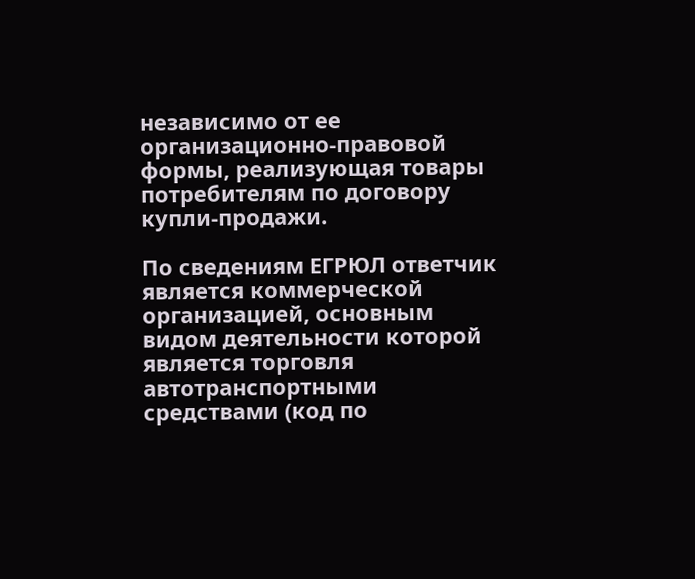независимо от ее организационно-правовой формы, реализующая товары потребителям по договору купли-продажи.

По сведениям ЕГРЮЛ ответчик является коммерческой организацией, основным видом деятельности которой является торговля автотранспортными средствами (код по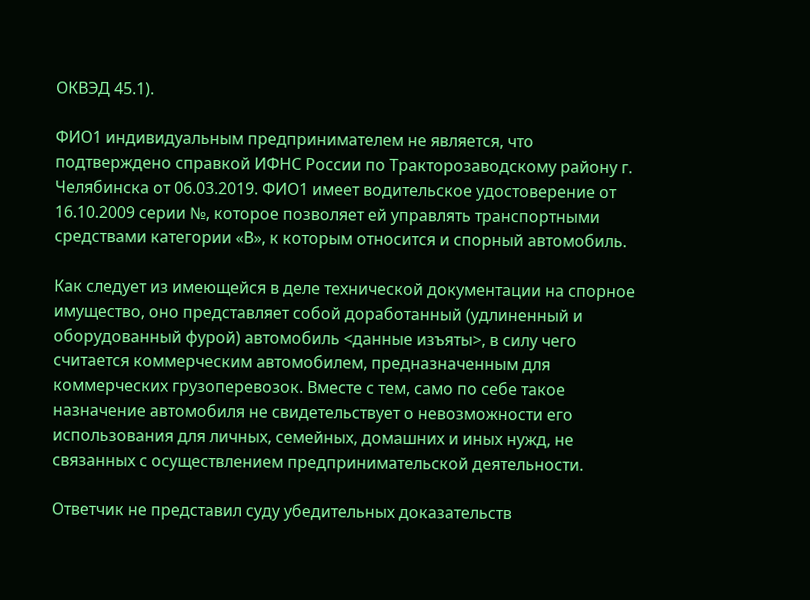ОКВЭД 45.1).

ФИО1 индивидуальным предпринимателем не является, что подтверждено справкой ИФНС России по Тракторозаводскому району г. Челябинска от 06.03.2019. ФИО1 имеет водительское удостоверение от 16.10.2009 серии №, которое позволяет ей управлять транспортными средствами категории «В», к которым относится и спорный автомобиль.

Как следует из имеющейся в деле технической документации на спорное имущество, оно представляет собой доработанный (удлиненный и оборудованный фурой) автомобиль <данные изъяты>, в силу чего считается коммерческим автомобилем, предназначенным для коммерческих грузоперевозок. Вместе с тем, само по себе такое назначение автомобиля не свидетельствует о невозможности его использования для личных, семейных, домашних и иных нужд, не связанных с осуществлением предпринимательской деятельности.

Ответчик не представил суду убедительных доказательств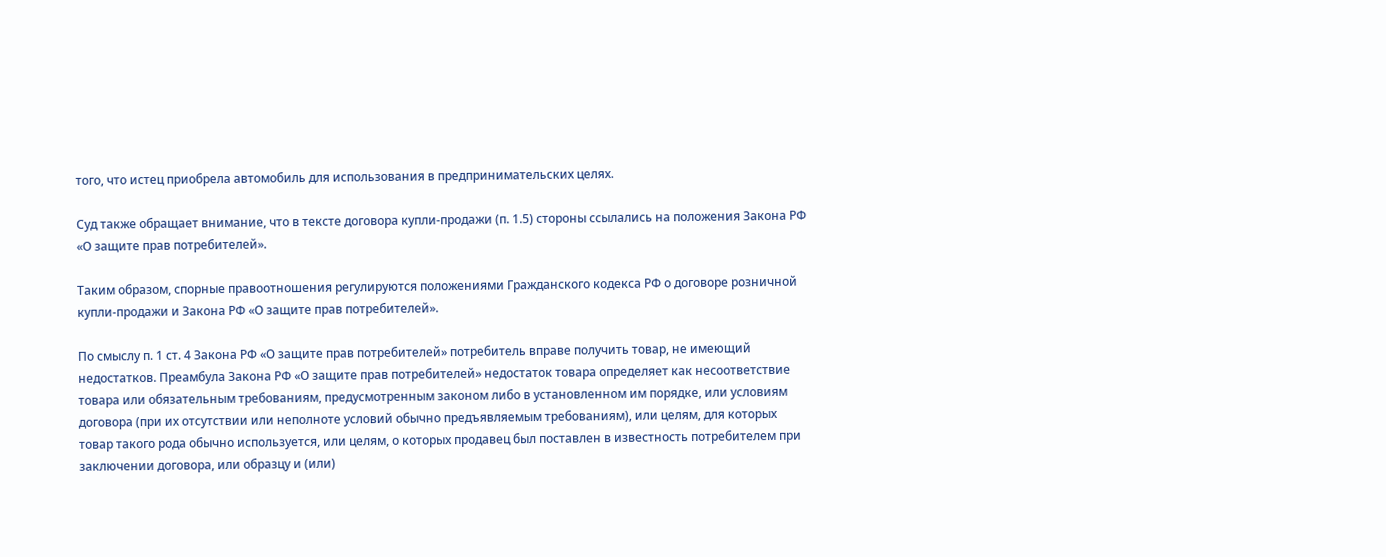того, что истец приобрела автомобиль для использования в предпринимательских целях.

Суд также обращает внимание, что в тексте договора купли-продажи (п. 1.5) стороны ссылались на положения Закона РФ «О защите прав потребителей».

Таким образом, спорные правоотношения регулируются положениями Гражданского кодекса РФ о договоре розничной купли-продажи и Закона РФ «О защите прав потребителей».

По смыслу п. 1 ст. 4 Закона РФ «О защите прав потребителей» потребитель вправе получить товар, не имеющий недостатков. Преамбула Закона РФ «О защите прав потребителей» недостаток товара определяет как несоответствие товара или обязательным требованиям, предусмотренным законом либо в установленном им порядке, или условиям договора (при их отсутствии или неполноте условий обычно предъявляемым требованиям), или целям, для которых товар такого рода обычно используется, или целям, о которых продавец был поставлен в известность потребителем при заключении договора, или образцу и (или)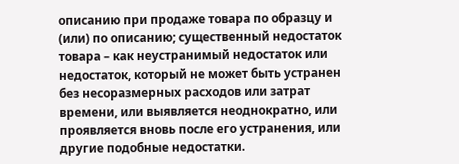описанию при продаже товара по образцу и (или) по описанию; существенный недостаток товара – как неустранимый недостаток или недостаток, который не может быть устранен без несоразмерных расходов или затрат времени, или выявляется неоднократно, или проявляется вновь после его устранения, или другие подобные недостатки.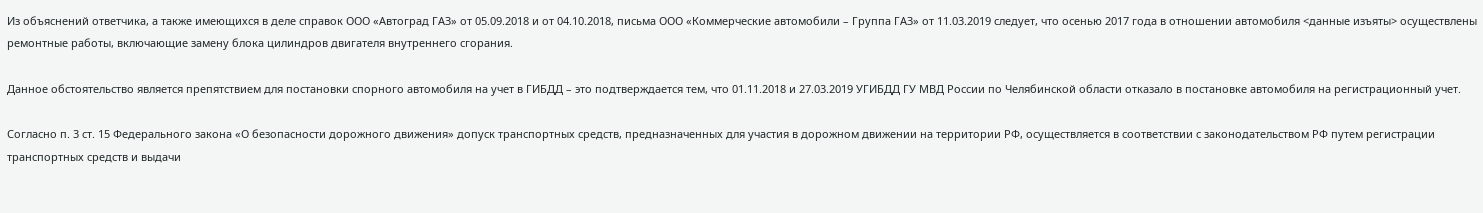Из объяснений ответчика, а также имеющихся в деле справок ООО «Автоград ГАЗ» от 05.09.2018 и от 04.10.2018, письма ООО «Коммерческие автомобили – Группа ГАЗ» от 11.03.2019 следует, что осенью 2017 года в отношении автомобиля <данные изъяты> осуществлены ремонтные работы, включающие замену блока цилиндров двигателя внутреннего сгорания.

Данное обстоятельство является препятствием для постановки спорного автомобиля на учет в ГИБДД – это подтверждается тем, что 01.11.2018 и 27.03.2019 УГИБДД ГУ МВД России по Челябинской области отказало в постановке автомобиля на регистрационный учет.

Согласно п. 3 ст. 15 Федерального закона «О безопасности дорожного движения» допуск транспортных средств, предназначенных для участия в дорожном движении на территории РФ, осуществляется в соответствии с законодательством РФ путем регистрации транспортных средств и выдачи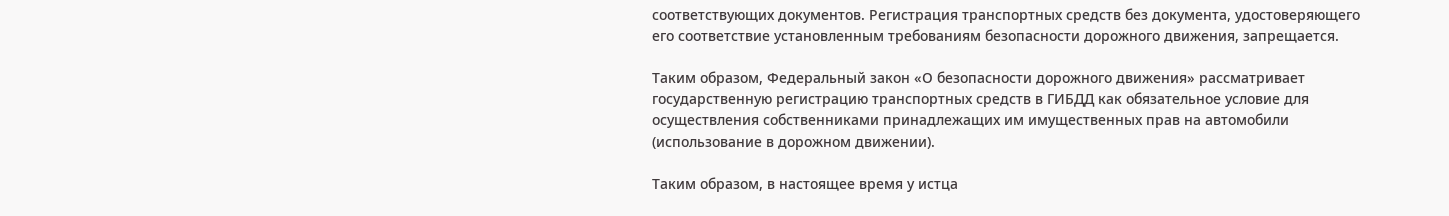соответствующих документов. Регистрация транспортных средств без документа, удостоверяющего его соответствие установленным требованиям безопасности дорожного движения, запрещается.

Таким образом, Федеральный закон «О безопасности дорожного движения» рассматривает государственную регистрацию транспортных средств в ГИБДД как обязательное условие для осуществления собственниками принадлежащих им имущественных прав на автомобили (использование в дорожном движении).

Таким образом, в настоящее время у истца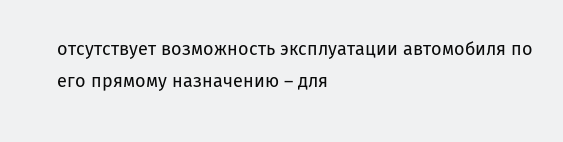отсутствует возможность эксплуатации автомобиля по его прямому назначению – для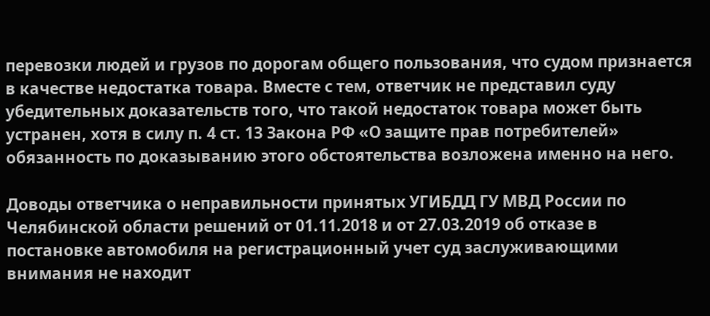перевозки людей и грузов по дорогам общего пользования, что судом признается в качестве недостатка товара. Вместе с тем, ответчик не представил суду убедительных доказательств того, что такой недостаток товара может быть устранен, хотя в силу п. 4 ст. 13 Закона РФ «О защите прав потребителей» обязанность по доказыванию этого обстоятельства возложена именно на него.

Доводы ответчика о неправильности принятых УГИБДД ГУ МВД России по Челябинской области решений от 01.11.2018 и от 27.03.2019 об отказе в постановке автомобиля на регистрационный учет суд заслуживающими внимания не находит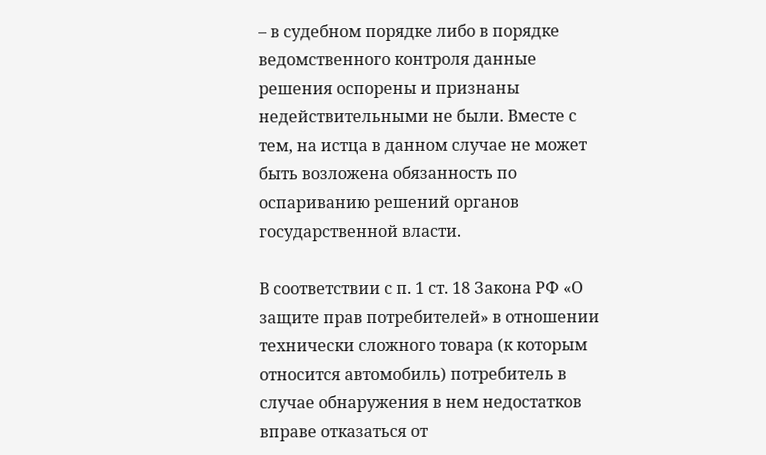– в судебном порядке либо в порядке ведомственного контроля данные решения оспорены и признаны недействительными не были. Вместе с тем, на истца в данном случае не может быть возложена обязанность по оспариванию решений органов государственной власти.

В соответствии с п. 1 ст. 18 Закона РФ «О защите прав потребителей» в отношении технически сложного товара (к которым относится автомобиль) потребитель в случае обнаружения в нем недостатков вправе отказаться от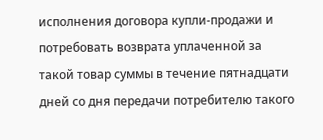исполнения договора купли-продажи и потребовать возврата уплаченной за такой товар суммы в течение пятнадцати дней со дня передачи потребителю такого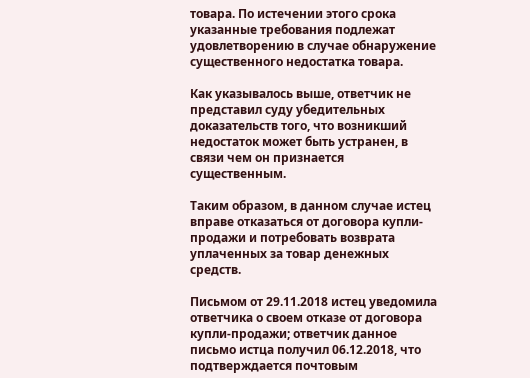товара. По истечении этого срока указанные требования подлежат удовлетворению в случае обнаружение существенного недостатка товара.

Как указывалось выше, ответчик не представил суду убедительных доказательств того, что возникший недостаток может быть устранен, в связи чем он признается существенным.

Таким образом, в данном случае истец вправе отказаться от договора купли-продажи и потребовать возврата уплаченных за товар денежных средств.

Письмом от 29.11.2018 истец уведомила ответчика о своем отказе от договора купли-продажи; ответчик данное письмо истца получил 06.12.2018, что подтверждается почтовым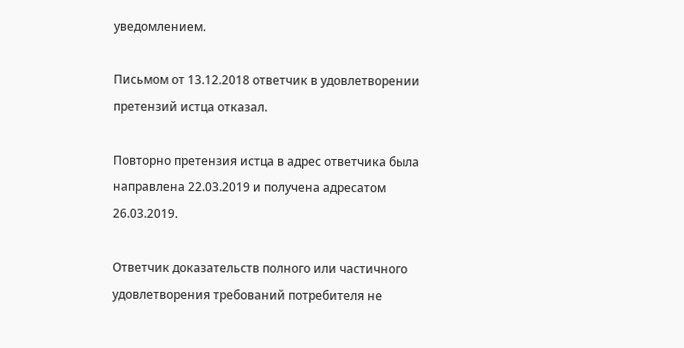уведомлением.

Письмом от 13.12.2018 ответчик в удовлетворении претензий истца отказал.

Повторно претензия истца в адрес ответчика была направлена 22.03.2019 и получена адресатом 26.03.2019.

Ответчик доказательств полного или частичного удовлетворения требований потребителя не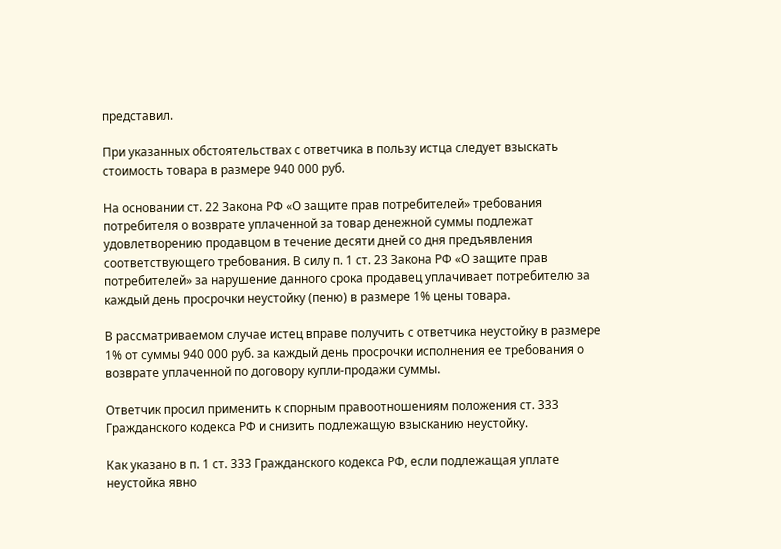представил.

При указанных обстоятельствах с ответчика в пользу истца следует взыскать стоимость товара в размере 940 000 руб.

На основании ст. 22 Закона РФ «О защите прав потребителей» требования потребителя о возврате уплаченной за товар денежной суммы подлежат удовлетворению продавцом в течение десяти дней со дня предъявления соответствующего требования. В силу п. 1 ст. 23 Закона РФ «О защите прав потребителей» за нарушение данного срока продавец уплачивает потребителю за каждый день просрочки неустойку (пеню) в размере 1% цены товара.

В рассматриваемом случае истец вправе получить с ответчика неустойку в размере 1% от суммы 940 000 руб. за каждый день просрочки исполнения ее требования о возврате уплаченной по договору купли-продажи суммы.

Ответчик просил применить к спорным правоотношениям положения ст. 333 Гражданского кодекса РФ и снизить подлежащую взысканию неустойку.

Как указано в п. 1 ст. 333 Гражданского кодекса РФ, если подлежащая уплате неустойка явно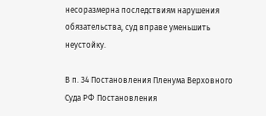несоразмерна последствиям нарушения обязательства, суд вправе уменьшить неустойку.

В п. 34 Постановления Пленума Верховного Суда РФ Постановления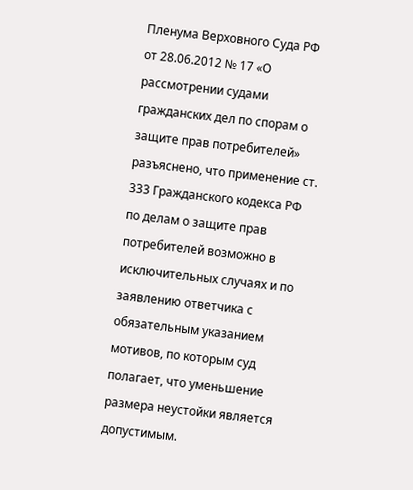Пленума Верховного Суда РФ от 28.06.2012 № 17 «О рассмотрении судами гражданских дел по спорам о защите прав потребителей» разъяснено, что применение ст. 333 Гражданского кодекса РФ по делам о защите прав потребителей возможно в исключительных случаях и по заявлению ответчика с обязательным указанием мотивов, по которым суд полагает, что уменьшение размера неустойки является допустимым.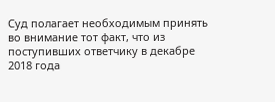Суд полагает необходимым принять во внимание тот факт, что из поступивших ответчику в декабре 2018 года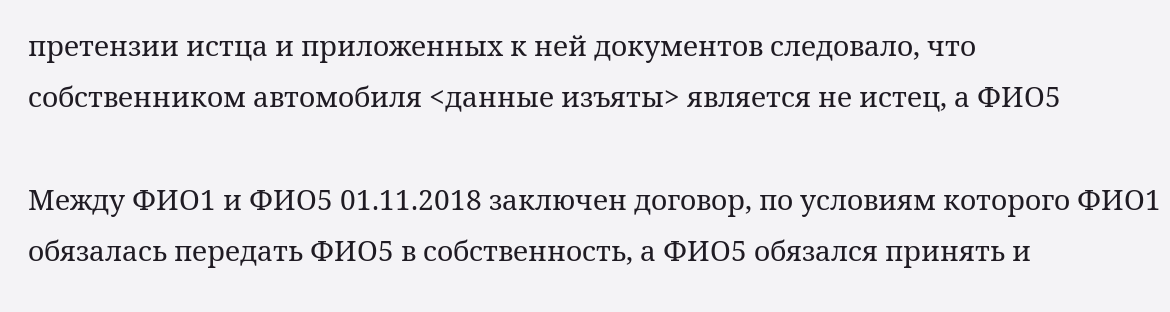претензии истца и приложенных к ней документов следовало, что собственником автомобиля <данные изъяты> является не истец, а ФИО5

Между ФИО1 и ФИО5 01.11.2018 заключен договор, по условиям которого ФИО1 обязалась передать ФИО5 в собственность, а ФИО5 обязался принять и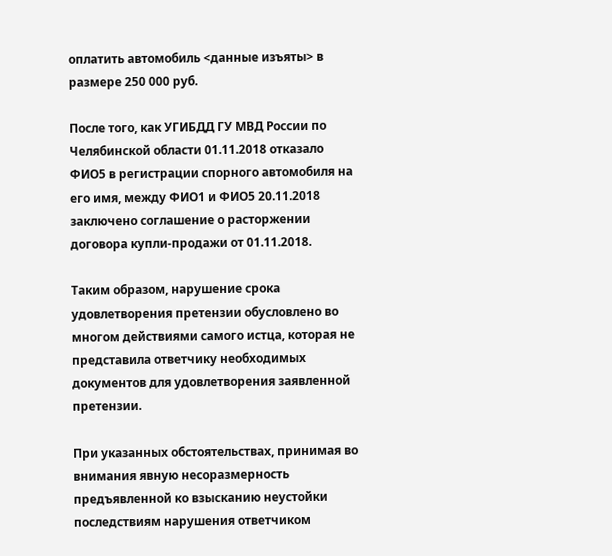оплатить автомобиль <данные изъяты> в размере 250 000 руб.

После того, как УГИБДД ГУ МВД России по Челябинской области 01.11.2018 отказало ФИО5 в регистрации спорного автомобиля на его имя, между ФИО1 и ФИО5 20.11.2018 заключено соглашение о расторжении договора купли-продажи от 01.11.2018.

Таким образом, нарушение срока удовлетворения претензии обусловлено во многом действиями самого истца, которая не представила ответчику необходимых документов для удовлетворения заявленной претензии.

При указанных обстоятельствах, принимая во внимания явную несоразмерность предъявленной ко взысканию неустойки последствиям нарушения ответчиком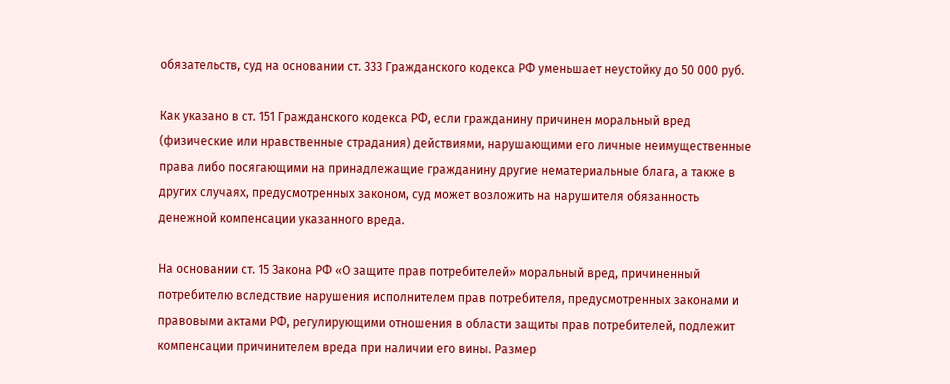обязательств, суд на основании ст. 333 Гражданского кодекса РФ уменьшает неустойку до 50 000 руб.

Как указано в ст. 151 Гражданского кодекса РФ, если гражданину причинен моральный вред (физические или нравственные страдания) действиями, нарушающими его личные неимущественные права либо посягающими на принадлежащие гражданину другие нематериальные блага, а также в других случаях, предусмотренных законом, суд может возложить на нарушителя обязанность денежной компенсации указанного вреда.

На основании ст. 15 Закона РФ «О защите прав потребителей» моральный вред, причиненный потребителю вследствие нарушения исполнителем прав потребителя, предусмотренных законами и правовыми актами РФ, регулирующими отношения в области защиты прав потребителей, подлежит компенсации причинителем вреда при наличии его вины. Размер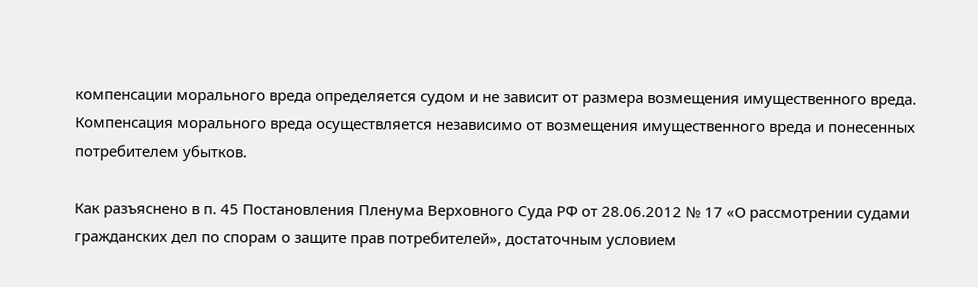компенсации морального вреда определяется судом и не зависит от размера возмещения имущественного вреда. Компенсация морального вреда осуществляется независимо от возмещения имущественного вреда и понесенных потребителем убытков.

Как разъяснено в п. 45 Постановления Пленума Верховного Суда РФ от 28.06.2012 № 17 «О рассмотрении судами гражданских дел по спорам о защите прав потребителей», достаточным условием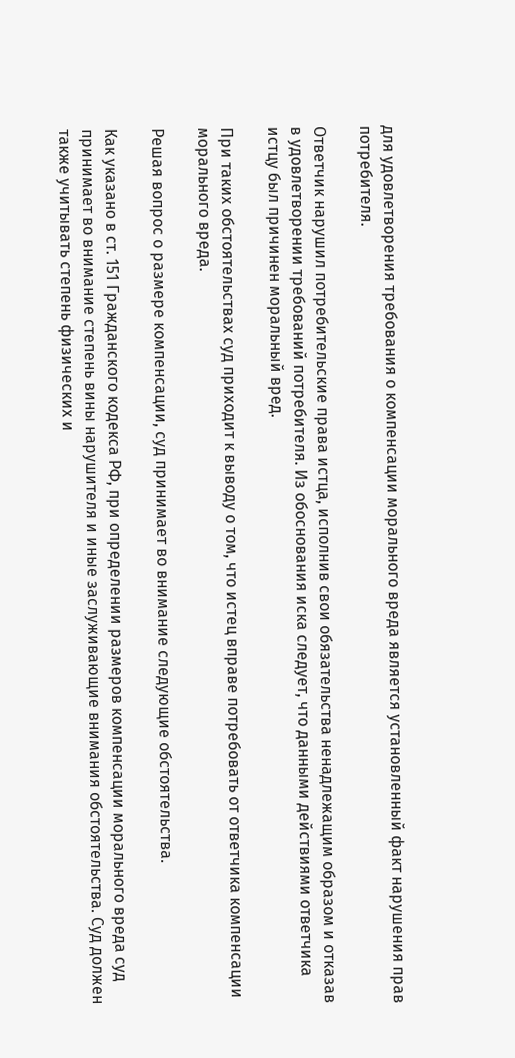для удовлетворения требования о компенсации морального вреда является установленный факт нарушения прав потребителя.

Ответчик нарушил потребительские права истца, исполнив свои обязательства ненадлежащим образом и отказав в удовлетворении требований потребителя. Из обоснования иска следует, что данными действиями ответчика истцу был причинен моральный вред.

При таких обстоятельствах суд приходит к выводу о том, что истец вправе потребовать от ответчика компенсации морального вреда.

Решая вопрос о размере компенсации, суд принимает во внимание следующие обстоятельства.

Как указано в ст. 151 Гражданского кодекса РФ, при определении размеров компенсации морального вреда суд принимает во внимание степень вины нарушителя и иные заслуживающие внимания обстоятельства. Суд должен также учитывать степень физических и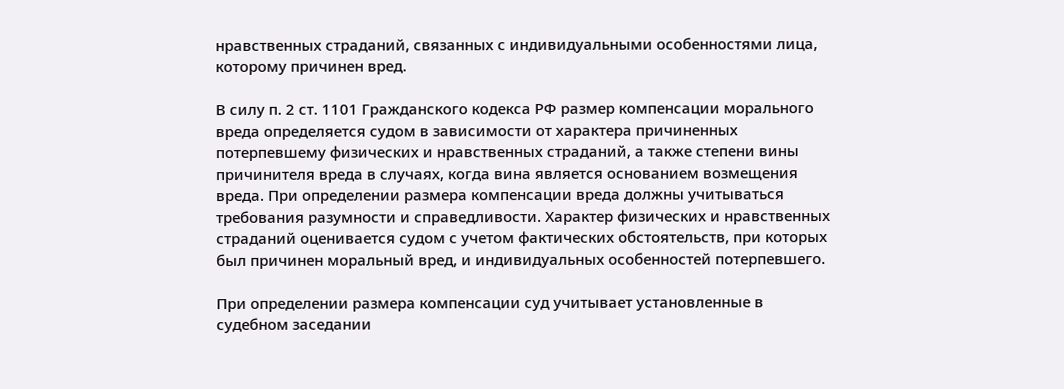нравственных страданий, связанных с индивидуальными особенностями лица, которому причинен вред.

В силу п. 2 ст. 1101 Гражданского кодекса РФ размер компенсации морального вреда определяется судом в зависимости от характера причиненных потерпевшему физических и нравственных страданий, а также степени вины причинителя вреда в случаях, когда вина является основанием возмещения вреда. При определении размера компенсации вреда должны учитываться требования разумности и справедливости. Характер физических и нравственных страданий оценивается судом с учетом фактических обстоятельств, при которых был причинен моральный вред, и индивидуальных особенностей потерпевшего.

При определении размера компенсации суд учитывает установленные в судебном заседании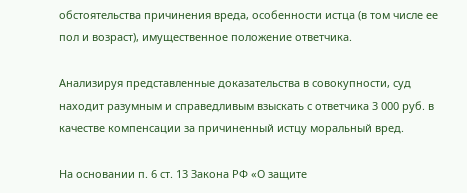обстоятельства причинения вреда, особенности истца (в том числе ее пол и возраст), имущественное положение ответчика.

Анализируя представленные доказательства в совокупности, суд находит разумным и справедливым взыскать с ответчика 3 000 руб. в качестве компенсации за причиненный истцу моральный вред.

На основании п. 6 ст. 13 Закона РФ «О защите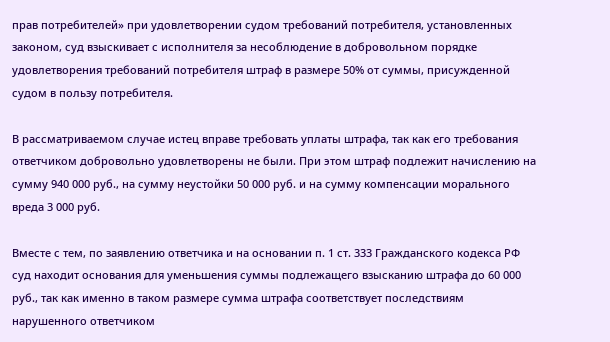прав потребителей» при удовлетворении судом требований потребителя, установленных законом, суд взыскивает с исполнителя за несоблюдение в добровольном порядке удовлетворения требований потребителя штраф в размере 50% от суммы, присужденной судом в пользу потребителя.

В рассматриваемом случае истец вправе требовать уплаты штрафа, так как его требования ответчиком добровольно удовлетворены не были. При этом штраф подлежит начислению на сумму 940 000 руб., на сумму неустойки 50 000 руб. и на сумму компенсации морального вреда 3 000 руб.

Вместе с тем, по заявлению ответчика и на основании п. 1 ст. 333 Гражданского кодекса РФ суд находит основания для уменьшения суммы подлежащего взысканию штрафа до 60 000 руб., так как именно в таком размере сумма штрафа соответствует последствиям нарушенного ответчиком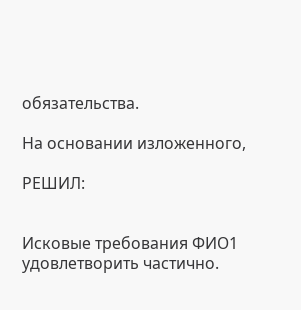обязательства.

На основании изложенного,

РЕШИЛ:


Исковые требования ФИО1 удовлетворить частично.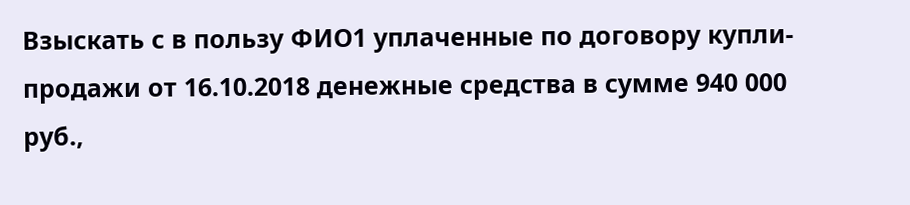Взыскать с в пользу ФИО1 уплаченные по договору купли-продажи от 16.10.2018 денежные средства в сумме 940 000 руб.,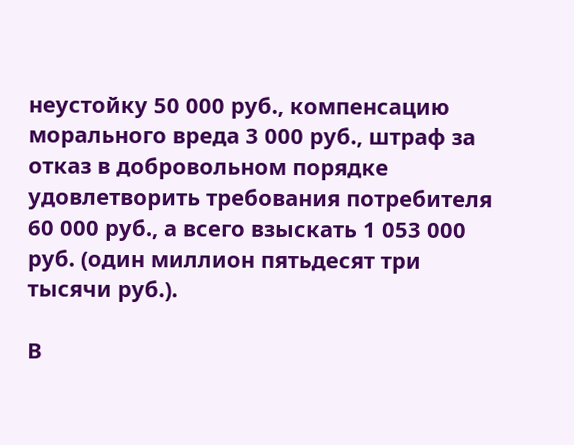неустойку 50 000 руб., компенсацию морального вреда 3 000 руб., штраф за отказ в добровольном порядке удовлетворить требования потребителя 60 000 руб., а всего взыскать 1 053 000 руб. (один миллион пятьдесят три тысячи руб.).

В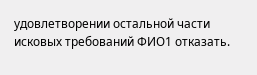удовлетворении остальной части исковых требований ФИО1 отказать.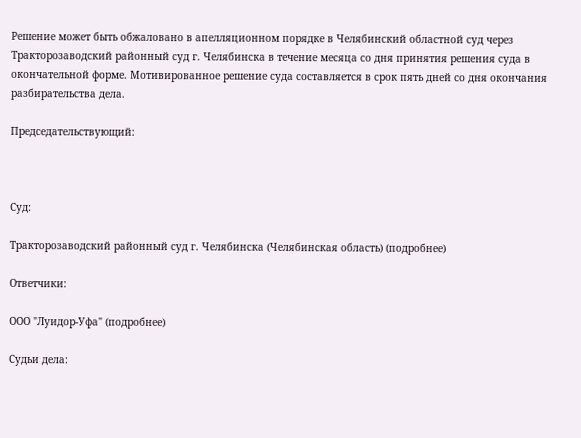Решение может быть обжаловано в апелляционном порядке в Челябинский областной суд через Тракторозаводский районный суд г. Челябинска в течение месяца со дня принятия решения суда в окончательной форме. Мотивированное решение суда составляется в срок пять дней со дня окончания разбирательства дела.

Председательствующий:



Суд:

Тракторозаводский районный суд г. Челябинска (Челябинская область) (подробнее)

Ответчики:

ООО "Луидор-Уфа" (подробнее)

Судьи дела: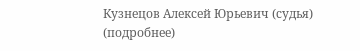Кузнецов Алексей Юрьевич (судья) (подробнее)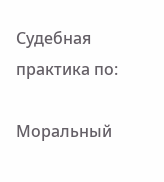Судебная практика по:

Моральный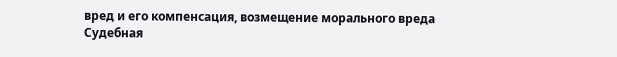вред и его компенсация, возмещение морального вреда
Судебная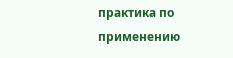практика по применению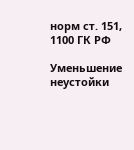норм ст. 151, 1100 ГК РФ

Уменьшение неустойки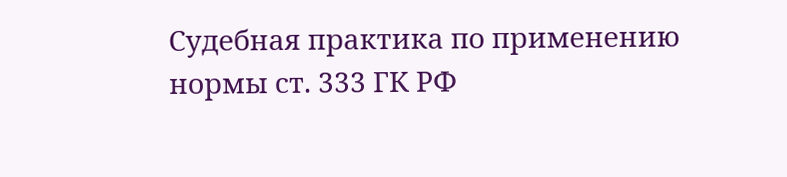Судебная практика по применению нормы ст. 333 ГК РФ